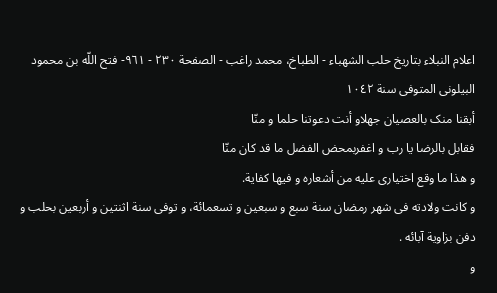اعلام النبلاء بتاریخ حلب الشهباء - الطباخ، محمد راغب - الصفحة ٢٣٠ - ٩٦١- فتح اللّه بن محمود البیلونی المتوفی سنة ١٠٤٢
أبقنا منک بالعصیان جهلاو أنت دعوتنا حلما و منّا
فقابل بالرضا یا رب و اغفربمحض الفضل ما قد کان منّا
و هذا ما وقع اختیاری علیه من أشعاره و فیها کفایة.
و کانت ولادته فی شهر رمضان سنة سبع و سبعین و تسعمائة، و توفی سنة اثنتین و أربعین بحلب و دفن بزاویة آبائه .
و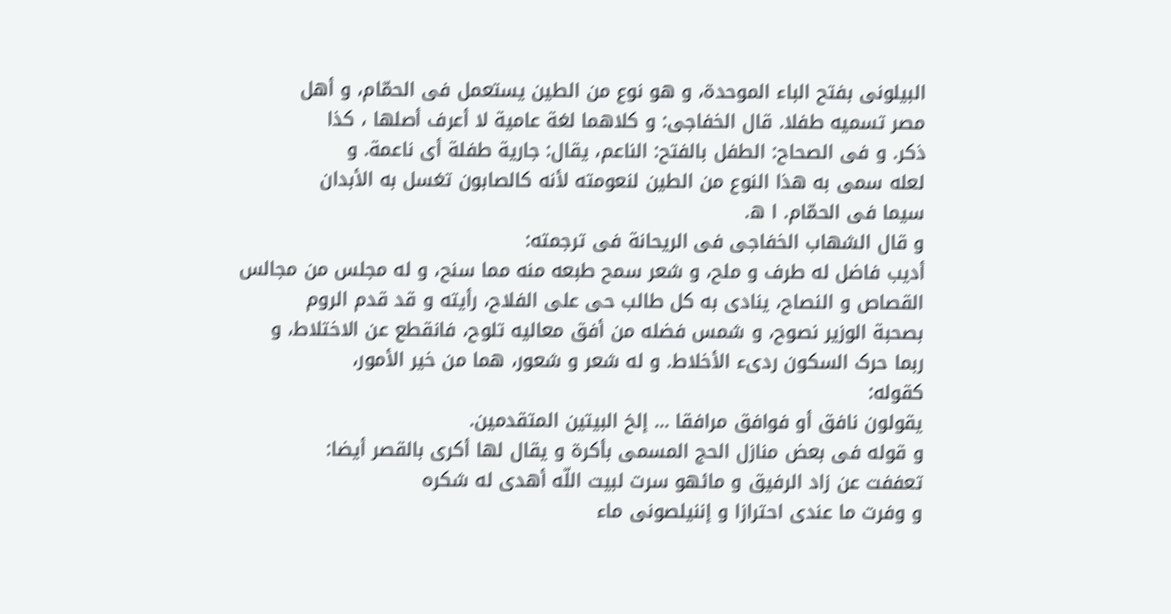البیلونی بفتح الباء الموحدة، و هو نوع من الطین یستعمل فی الحمّام، و أهل
مصر تسمیه طفلا. قال الخفاجی: و کلاهما لغة عامیة لا أعرف أصلها ، کذا
ذکر. و فی الصحاح: الطفل بالفتح: الناعم، یقال: جاریة طفلة أی ناعمة. و
لعله سمی به هذا النوع من الطین لنعومته لأنه کالصابون تغسل به الأبدان
سیما فی الحمّام. ا ه.
و قال الشهاب الخفاجی فی الریحانة فی ترجمته:
أدیب فاضل له طرف و ملح، و شعر سمح طبعه منه مما سنح، و له مجلس من مجالس
القصاص و النصاح، ینادی به کل طالب حی علی الفلاح، رأیته و قد قدم الروم
بصحبة الوزیر نصوح، و شمس فضله من أفق معالیه تلوح، فانقطع عن الاختلاط، و
ربما حرک السکون ردیء الأخلاط. و له شعر و شعور، هما من خیر الأمور،
کقوله:
یقولون نافق أو فوافق مرافقا ... إلخ البیتین المتقدمین.
و قوله فی بعض منازل الحج المسمی بأکرة و یقال لها أکری بالقصر أیضا:
تعففت عن زاد الرفیق و مائهو سرت لبیت اللّه أهدی له شکره
و وفرت ما عندی احترازا و إننیلصونی ماء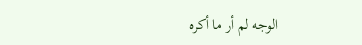الوجه لم أر ما أکره